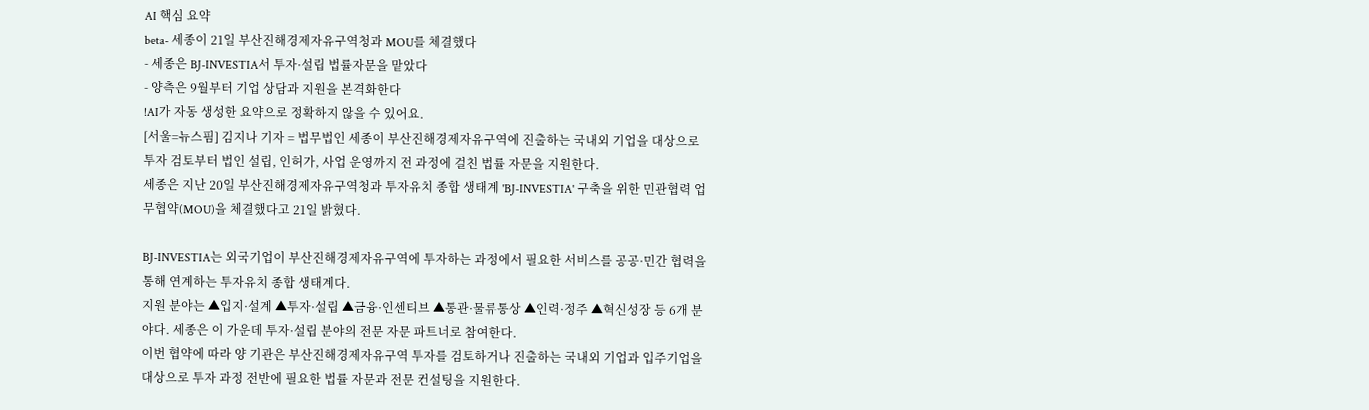AI 핵심 요약
beta- 세종이 21일 부산진해경제자유구역청과 MOU를 체결했다
- 세종은 BJ-INVESTIA서 투자·설립 법률자문을 맡았다
- 양측은 9월부터 기업 상담과 지원을 본격화한다
!AI가 자동 생성한 요약으로 정확하지 않을 수 있어요.
[서울=뉴스핌] 김지나 기자 = 법무법인 세종이 부산진해경제자유구역에 진출하는 국내외 기업을 대상으로 투자 검토부터 법인 설립, 인허가, 사업 운영까지 전 과정에 걸친 법률 자문을 지원한다.
세종은 지난 20일 부산진해경제자유구역청과 투자유치 종합 생태계 'BJ-INVESTIA' 구축을 위한 민관협력 업무협약(MOU)을 체결했다고 21일 밝혔다.

BJ-INVESTIA는 외국기업이 부산진해경제자유구역에 투자하는 과정에서 필요한 서비스를 공공·민간 협력을 통해 연계하는 투자유치 종합 생태계다.
지원 분야는 ▲입지·설계 ▲투자·설립 ▲금융·인센티브 ▲통관·물류통상 ▲인력·정주 ▲혁신성장 등 6개 분야다. 세종은 이 가운데 투자·설립 분야의 전문 자문 파트너로 참여한다.
이번 협약에 따라 양 기관은 부산진해경제자유구역 투자를 검토하거나 진출하는 국내외 기업과 입주기업을 대상으로 투자 과정 전반에 필요한 법률 자문과 전문 컨설팅을 지원한다.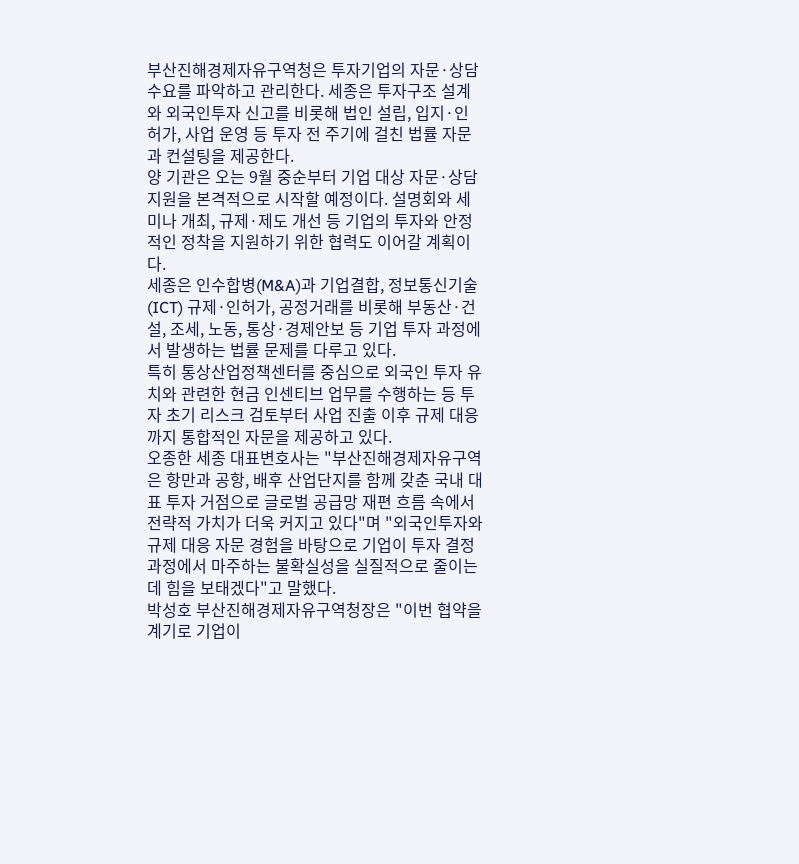부산진해경제자유구역청은 투자기업의 자문·상담 수요를 파악하고 관리한다. 세종은 투자구조 설계와 외국인투자 신고를 비롯해 법인 설립, 입지·인허가, 사업 운영 등 투자 전 주기에 걸친 법률 자문과 컨설팅을 제공한다.
양 기관은 오는 9월 중순부터 기업 대상 자문·상담 지원을 본격적으로 시작할 예정이다. 설명회와 세미나 개최, 규제·제도 개선 등 기업의 투자와 안정적인 정착을 지원하기 위한 협력도 이어갈 계획이다.
세종은 인수합병(M&A)과 기업결합, 정보통신기술(ICT) 규제·인허가, 공정거래를 비롯해 부동산·건설, 조세, 노동, 통상·경제안보 등 기업 투자 과정에서 발생하는 법률 문제를 다루고 있다.
특히 통상산업정책센터를 중심으로 외국인 투자 유치와 관련한 현금 인센티브 업무를 수행하는 등 투자 초기 리스크 검토부터 사업 진출 이후 규제 대응까지 통합적인 자문을 제공하고 있다.
오종한 세종 대표변호사는 "부산진해경제자유구역은 항만과 공항, 배후 산업단지를 함께 갖춘 국내 대표 투자 거점으로 글로벌 공급망 재편 흐름 속에서 전략적 가치가 더욱 커지고 있다"며 "외국인투자와 규제 대응 자문 경험을 바탕으로 기업이 투자 결정 과정에서 마주하는 불확실성을 실질적으로 줄이는 데 힘을 보태겠다"고 말했다.
박성호 부산진해경제자유구역청장은 "이번 협약을 계기로 기업이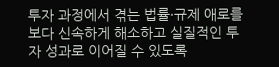투자 과정에서 겪는 법률·규제 애로를 보다 신속하게 해소하고 실질적인 투자 성과로 이어질 수 있도록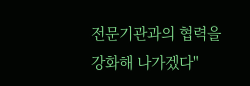전문기관과의 협력을 강화해 나가겠다"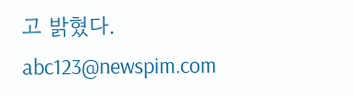고 밝혔다.
abc123@newspim.com